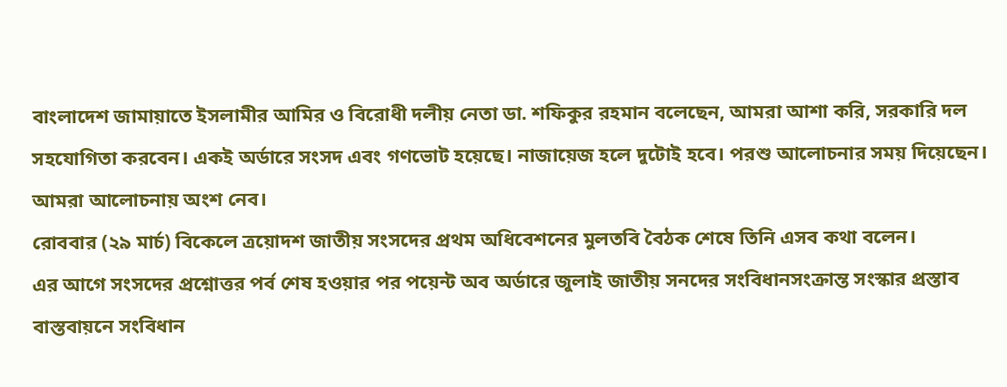বাংলাদেশ জামায়াতে ইসলামীর আমির ও বিরোধী দলীয় নেতা ডা. শফিকুর রহমান বলেছেন, আমরা আশা করি, সরকারি দল সহযোগিতা করবেন। একই অর্ডারে সংসদ এবং গণভোট হয়েছে। নাজায়েজ হলে দুটোই হবে। পরশু আলোচনার সময় দিয়েছেন। আমরা আলোচনায় অংশ নেব।
রোববার (২৯ মার্চ) বিকেলে ত্রয়োদশ জাতীয় সংসদের প্রথম অধিবেশনের মুলতবি বৈঠক শেষে তিনি এসব কথা বলেন।
এর আগে সংসদের প্রশ্নোত্তর পর্ব শেষ হওয়ার পর পয়েন্ট অব অর্ডারে জুলাই জাতীয় সনদের সংবিধানসংক্রান্ত সংস্কার প্রস্তাব বাস্তবায়নে সংবিধান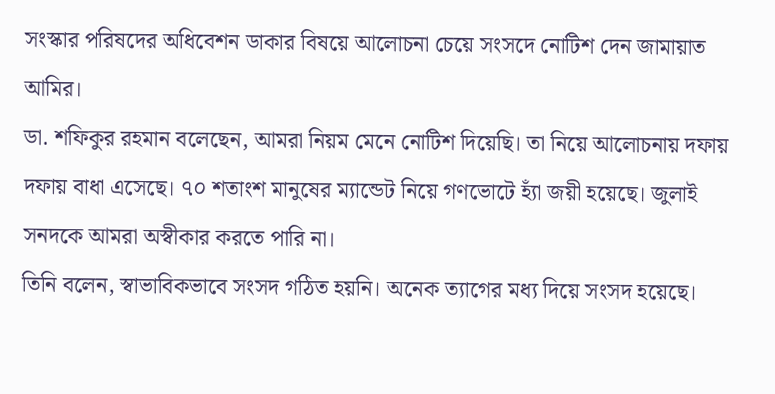সংস্কার পরিষদের অধিবেশন ডাকার বিষয়ে আলোচনা চেয়ে সংসদে নোটিশ দেন জামায়াত আমির।
ডা. শফিকুর রহমান বলেছেন, আমরা নিয়ম মেনে নোটিশ দিয়েছি। তা নিয়ে আলোচনায় দফায় দফায় বাধা এসেছে। ৭০ শতাংশ মানুষের ম্যান্ডেট নিয়ে গণভোটে হ্যাঁ জয়ী হয়েছে। জুলাই সনদকে আমরা অস্বীকার করতে পারি না।
তিনি বলেন, স্বাভাবিকভাবে সংসদ গঠিত হয়নি। অনেক ত্যাগের মধ্য দিয়ে সংসদ হয়েছে।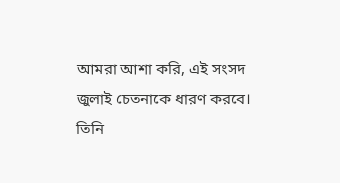আমরা আশা করি, এই সংসদ জুলাই চেতনাকে ধারণ করবে।
তিনি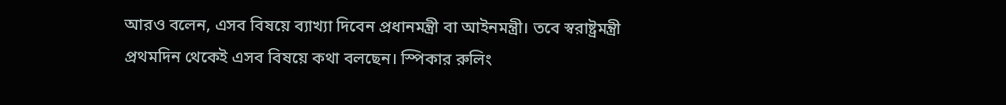আরও বলেন, এসব বিষয়ে ব্যাখ্যা দিবেন প্রধানমন্ত্রী বা আইনমন্ত্রী। তবে স্বরাষ্ট্রমন্ত্রী প্রথমদিন থেকেই এসব বিষয়ে কথা বলছেন। স্পিকার রুলিং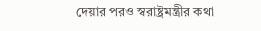দেয়ার পরও স্বরাষ্ট্রমন্ত্রীর কথা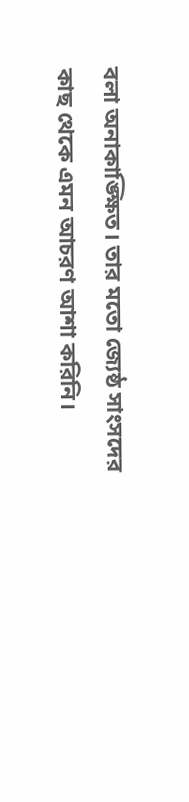বলা অনাকাঙ্ক্ষিত। তার মতো জ্যেষ্ঠ সাংসদের কাছ থেকে এমন আচরণ আশা করিনি।